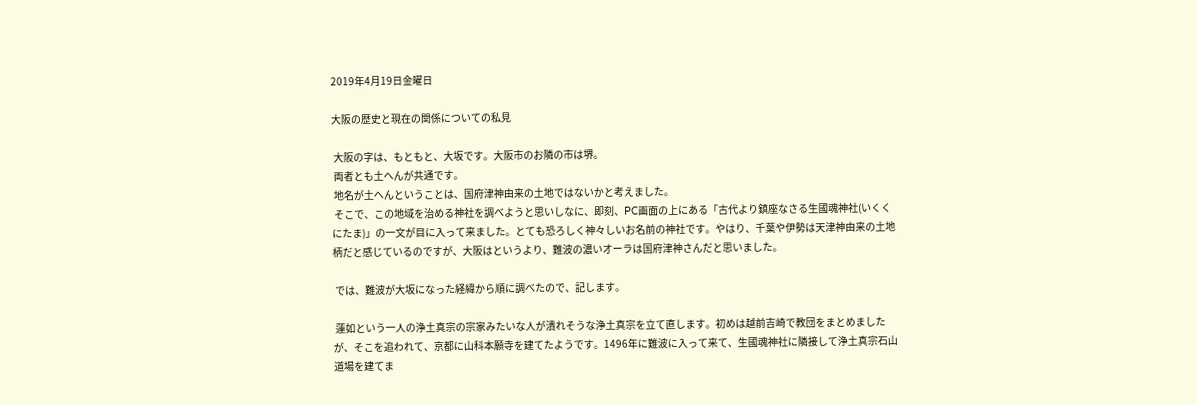2019年4月19日金曜日

大阪の歴史と現在の関係についての私見

 大阪の字は、もともと、大坂です。大阪市のお隣の市は堺。
 両者とも土へんが共通です。
 地名が土へんということは、国府津神由来の土地ではないかと考えました。
 そこで、この地域を治める神社を調べようと思いしなに、即刻、PC画面の上にある「古代より鎮座なさる生國魂神社(いくくにたま)」の一文が目に入って来ました。とても恐ろしく神々しいお名前の神社です。やはり、千葉や伊勢は天津神由来の土地柄だと感じているのですが、大阪はというより、難波の濃いオーラは国府津神さんだと思いました。

 では、難波が大坂になった経緯から順に調べたので、記します。

 蓮如という一人の浄土真宗の宗家みたいな人が潰れそうな浄土真宗を立て直します。初めは越前吉崎で教団をまとめましたが、そこを追われて、京都に山科本願寺を建てたようです。1496年に難波に入って来て、生國魂神社に隣接して浄土真宗石山道場を建てま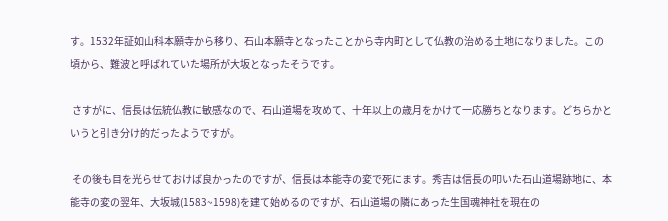す。1532年証如山科本願寺から移り、石山本願寺となったことから寺内町として仏教の治める土地になりました。この頃から、難波と呼ばれていた場所が大坂となったそうです。

 さすがに、信長は伝統仏教に敏感なので、石山道場を攻めて、十年以上の歳月をかけて一応勝ちとなります。どちらかというと引き分け的だったようですが。

 その後も目を光らせておけば良かったのですが、信長は本能寺の変で死にます。秀吉は信長の叩いた石山道場跡地に、本能寺の変の翌年、大坂城(1583~1598)を建て始めるのですが、石山道場の隣にあった生国魂神社を現在の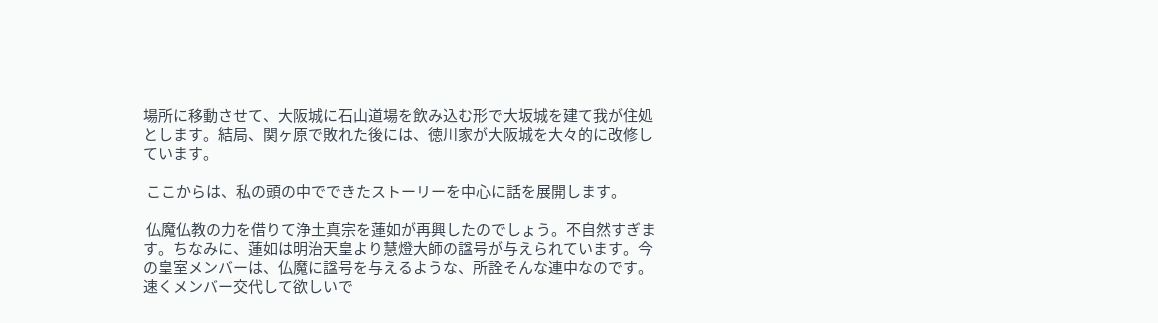場所に移動させて、大阪城に石山道場を飲み込む形で大坂城を建て我が住処とします。結局、関ヶ原で敗れた後には、徳川家が大阪城を大々的に改修しています。

 ここからは、私の頭の中でできたストーリーを中心に話を展開します。

 仏魔仏教の力を借りて浄土真宗を蓮如が再興したのでしょう。不自然すぎます。ちなみに、蓮如は明治天皇より慧燈大師の諡号が与えられています。今の皇室メンバーは、仏魔に諡号を与えるような、所詮そんな連中なのです。速くメンバー交代して欲しいで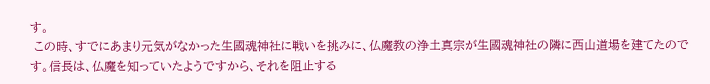す。
 この時、すでにあまり元気がなかった生國魂神社に戦いを挑みに、仏魔教の浄土真宗が生國魂神社の隣に西山道場を建てたのです。信長は、仏魔を知っていたようですから、それを阻止する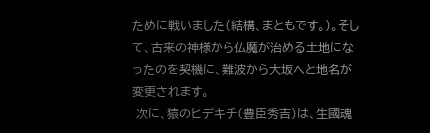ために戦いました(結構、まともです。)。そして、古来の神様から仏魔が治める土地になったのを契機に、難波から大坂へと地名が変更されます。
 次に、猿のヒデキチ(豊臣秀吉)は、生國魂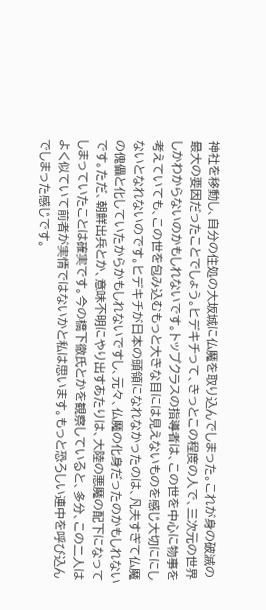神社を移動し、自分の住処の大坂城に仏魔を取り込んでしまった。これが身の破滅の最大の要因だったことでしょう。ヒデキチって、きっとこの程度の人で、三次元の世界しかわからないのかもしれないです。トップクラスの指導者は、この世を中心に物事を考えていても、この世を包み込むもっと大きな目には見えないものを感じ大切ににしないとなれないのです。ヒデキチが日本の頭領になれなかったのは、凡夫すぎて仏魔の傀儡と化していたからかもしれないですし、元々、仏魔の化身だったのかもしれないです。ただ、朝鮮出兵とか、意味不明にやり出すあたりは、大陸の悪魔の配下になってしまっていたことは確実です。今の橋下徹氏とかを観察していると、多分、この二人はよく似ていて前者が実情ではないかと私は思います。もっと恐ろしい連中を呼び込んでしまった感じです。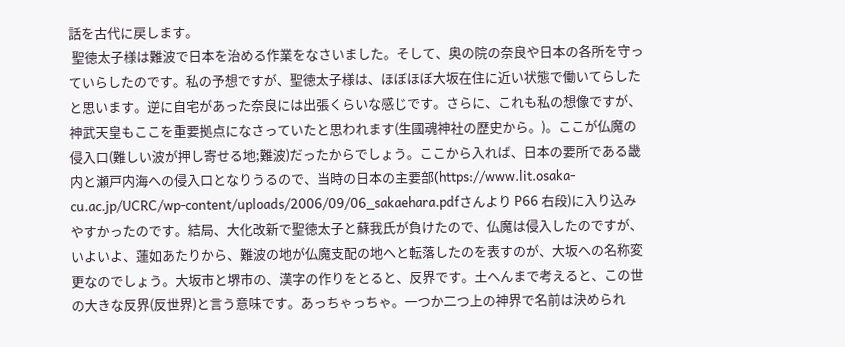話を古代に戻します。
 聖徳太子様は難波で日本を治める作業をなさいました。そして、奥の院の奈良や日本の各所を守っていらしたのです。私の予想ですが、聖徳太子様は、ほぼほぼ大坂在住に近い状態で働いてらしたと思います。逆に自宅があった奈良には出張くらいな感じです。さらに、これも私の想像ですが、神武天皇もここを重要拠点になさっていたと思われます(生國魂神社の歴史から。)。ここが仏魔の侵入口(難しい波が押し寄せる地;難波)だったからでしょう。ここから入れば、日本の要所である畿内と瀬戸内海への侵入口となりうるので、当時の日本の主要部(https://www.lit.osaka-cu.ac.jp/UCRC/wp-content/uploads/2006/09/06_sakaehara.pdfさんより P66 右段)に入り込みやすかったのです。結局、大化改新で聖徳太子と蘇我氏が負けたので、仏魔は侵入したのですが、いよいよ、蓮如あたりから、難波の地が仏魔支配の地へと転落したのを表すのが、大坂への名称変更なのでしょう。大坂市と堺市の、漢字の作りをとると、反界です。土へんまで考えると、この世の大きな反界(反世界)と言う意味です。あっちゃっちゃ。一つか二つ上の神界で名前は決められ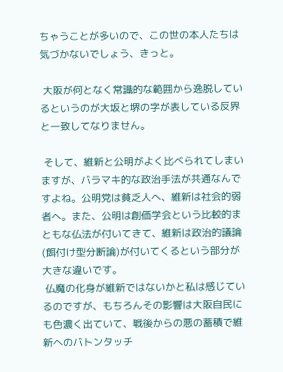ちゃうことが多いので、この世の本人たちは気づかないでしょう、きっと。

 大阪が何となく常識的な範囲から逸脱しているというのが大坂と堺の字が表している反界と一致してなりません。

 そして、維新と公明がよく比べられてしまいますが、バラマキ的な政治手法が共通なんですよね。公明党は貧乏人へ、維新は社会的弱者へ。また、公明は創価学会という比較的まともな仏法が付いてきて、維新は政治的議論(餌付け型分断論)が付いてくるという部分が大きな違いです。
 仏魔の化身が維新ではないかと私は感じているのですが、もちろんその影響は大阪自民にも色濃く出ていて、戦後からの悪の蓄積で維新へのバトンタッチ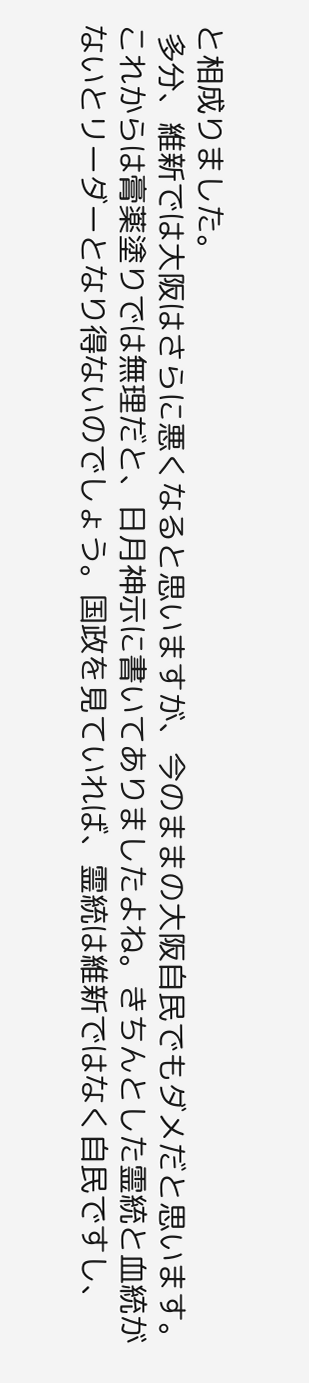と相成りました。
 多分、維新では大阪はさらに悪くなると思いますが、今のままの大阪自民でもダメだと思います。これからは膏薬塗りでは無理だと、日月神示に書いてありましたよね。きちんとした霊統と血統がないとリーダーとなり得ないのでしょう。国政を見ていれば、霊統は維新ではなく自民ですし、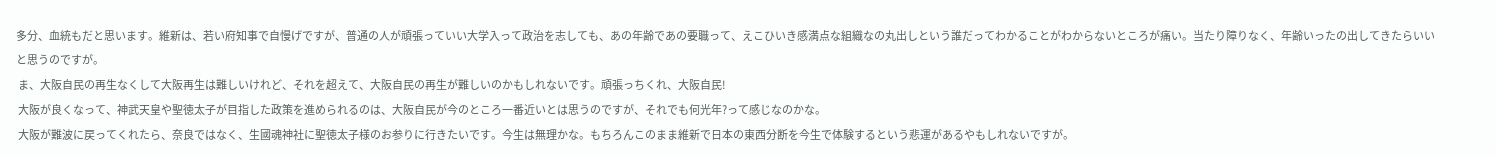多分、血統もだと思います。維新は、若い府知事で自慢げですが、普通の人が頑張っていい大学入って政治を志しても、あの年齢であの要職って、えこひいき感満点な組織なの丸出しという誰だってわかることがわからないところが痛い。当たり障りなく、年齢いったの出してきたらいいと思うのですが。
 ま、大阪自民の再生なくして大阪再生は難しいけれど、それを超えて、大阪自民の再生が難しいのかもしれないです。頑張っちくれ、大阪自民!
 大阪が良くなって、神武天皇や聖徳太子が目指した政策を進められるのは、大阪自民が今のところ一番近いとは思うのですが、それでも何光年?って感じなのかな。
 大阪が難波に戻ってくれたら、奈良ではなく、生國魂神社に聖徳太子様のお参りに行きたいです。今生は無理かな。もちろんこのまま維新で日本の東西分断を今生で体験するという悲運があるやもしれないですが。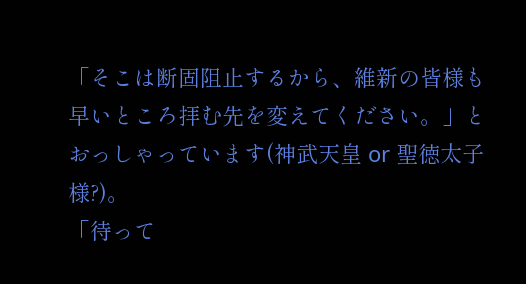「そこは断固阻止するから、維新の皆様も早いところ拝む先を変えてください。」とおっしゃっています(神武天皇 or 聖徳太子様?)。
「待って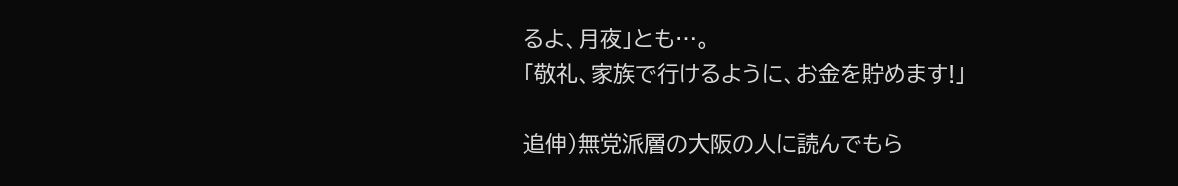るよ、月夜」とも…。
「敬礼、家族で行けるように、お金を貯めます!」

追伸)無党派層の大阪の人に読んでもら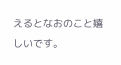えるとなおのこと嬉しいです。